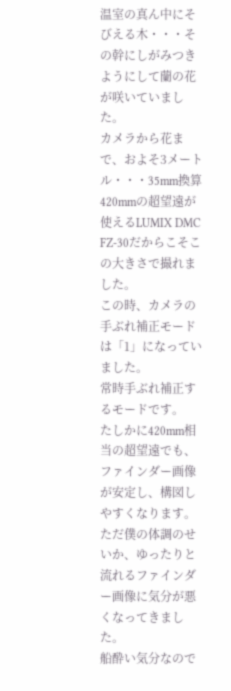温室の真ん中にそびえる木・・・その幹にしがみつきようにして蘭の花が咲いていました。
カメラから花まで、およそ3メートル・・・35mm換算420mmの超望遠が使えるLUMIX DMC FZ-30だからこそこの大きさで撮れました。
この時、カメラの手ぶれ補正モードは「1」になっていました。
常時手ぶれ補正するモードです。
たしかに420mm相当の超望遠でも、ファインダー画像が安定し、構図しやすくなります。
ただ僕の体調のせいか、ゆったりと流れるファインダー画像に気分が悪くなってきました。
船酔い気分なので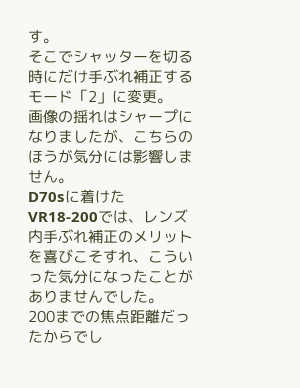す。
そこでシャッターを切る時にだけ手ぶれ補正するモード「2」に変更。
画像の揺れはシャープになりましたが、こちらのほうが気分には影響しません。
D70sに着けたVR18-200では、レンズ内手ぶれ補正のメリットを喜びこそすれ、こういった気分になったことがありませんでした。
200までの焦点距離だったからでし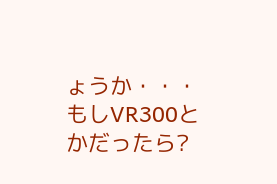ょうか・・・もしVR300とかだったら?